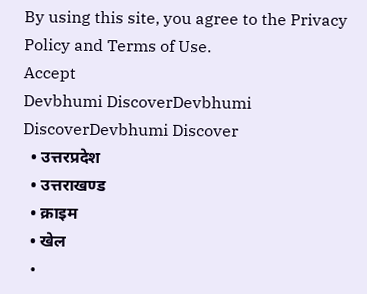By using this site, you agree to the Privacy Policy and Terms of Use.
Accept
Devbhumi DiscoverDevbhumi DiscoverDevbhumi Discover
  • उत्तरप्रदेश
  • उत्तराखण्ड
  • क्राइम
  • खेल
  •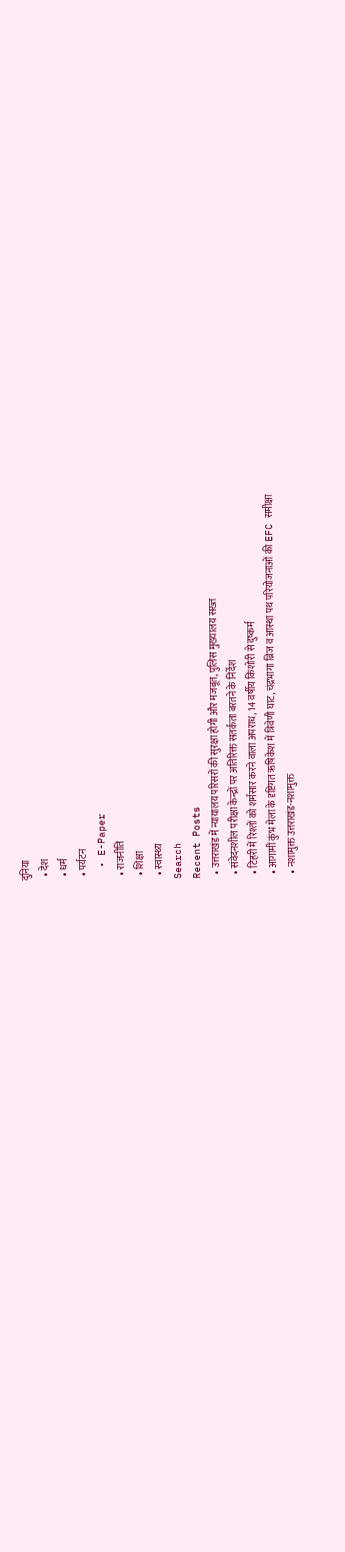दुनिया
  • देश
  • धर्म
  • पर्यटन
  • E-Paper
  • राजनीति
  • शिक्षा
  • स्वास्थ्य
Search
Recent Posts
  • उत्तराखंड में न्यायालय परिसरों की सुरक्षा होगी और मजबूत, पुलिस मुख्यालय सख्त
  • संवेदनशील परीक्षा केन्द्रों पर अतिरिक्त सतर्कता बरतने के निर्देश
  • टिहरी में रिश्तों को शर्मसार करने वाला अपराध, 14 वर्षीय किशोरी से दुष्कर्म
  • आगामी कुंभ मेला के दृष्टिगत ऋषिकेश में त्रिवेणी घाट, चंद्रभागा ब्रिज व आस्था पथ परियोजनाओं की EFC समीक्षा
  • नशामुक्त उत्तराखंड-नशामुक्त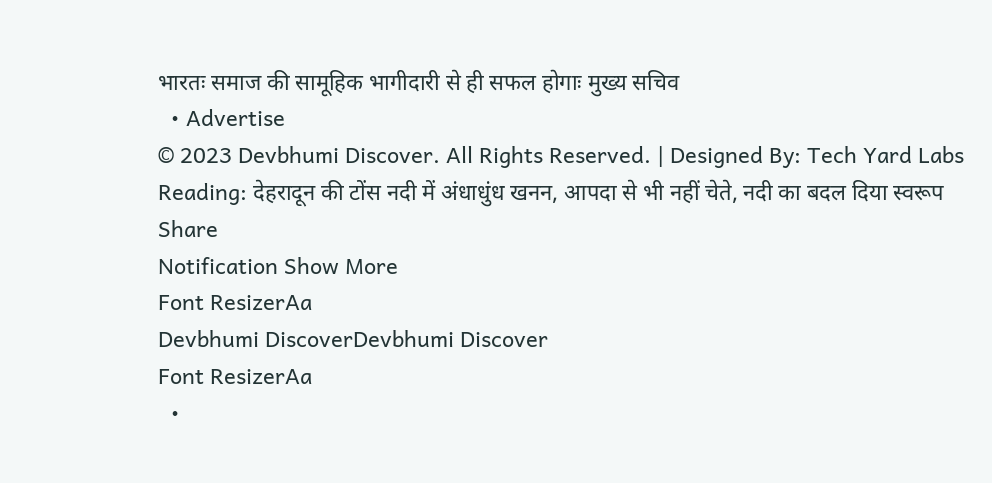भारतः समाज की सामूहिक भागीदारी से ही सफल होगाः मुख्य सचिव
  • Advertise
© 2023 Devbhumi Discover. All Rights Reserved. | Designed By: Tech Yard Labs
Reading: देहरादून की टोंस नदी में अंधाधुंध खनन, आपदा से भी नहीं चेते, नदी का बदल दिया स्वरूप
Share
Notification Show More
Font ResizerAa
Devbhumi DiscoverDevbhumi Discover
Font ResizerAa
  •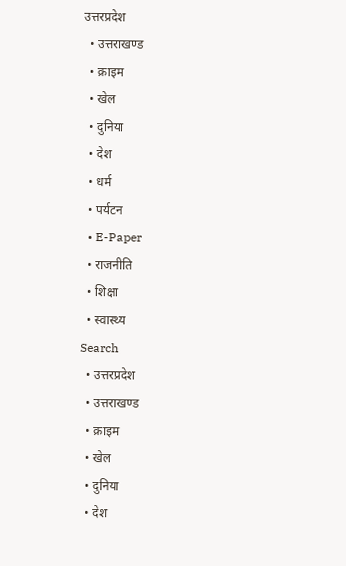उत्तरप्रदेश
  • उत्तराखण्ड
  • क्राइम
  • खेल
  • दुनिया
  • देश
  • धर्म
  • पर्यटन
  • E-Paper
  • राजनीति
  • शिक्षा
  • स्वास्थ्य
Search
  • उत्तरप्रदेश
  • उत्तराखण्ड
  • क्राइम
  • खेल
  • दुनिया
  • देश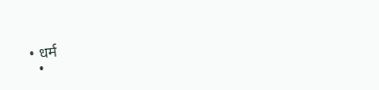• धर्म
  •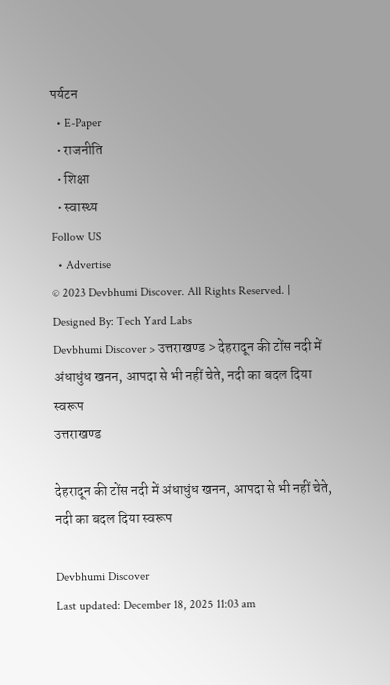पर्यटन
  • E-Paper
  • राजनीति
  • शिक्षा
  • स्वास्थ्य
Follow US
  • Advertise
© 2023 Devbhumi Discover. All Rights Reserved. | Designed By: Tech Yard Labs
Devbhumi Discover > उत्तराखण्ड > देहरादून की टोंस नदी में अंधाधुंध खनन, आपदा से भी नहीं चेते, नदी का बदल दिया स्वरूप
उत्तराखण्ड

देहरादून की टोंस नदी में अंधाधुंध खनन, आपदा से भी नहीं चेते, नदी का बदल दिया स्वरूप

Devbhumi Discover
Last updated: December 18, 2025 11:03 am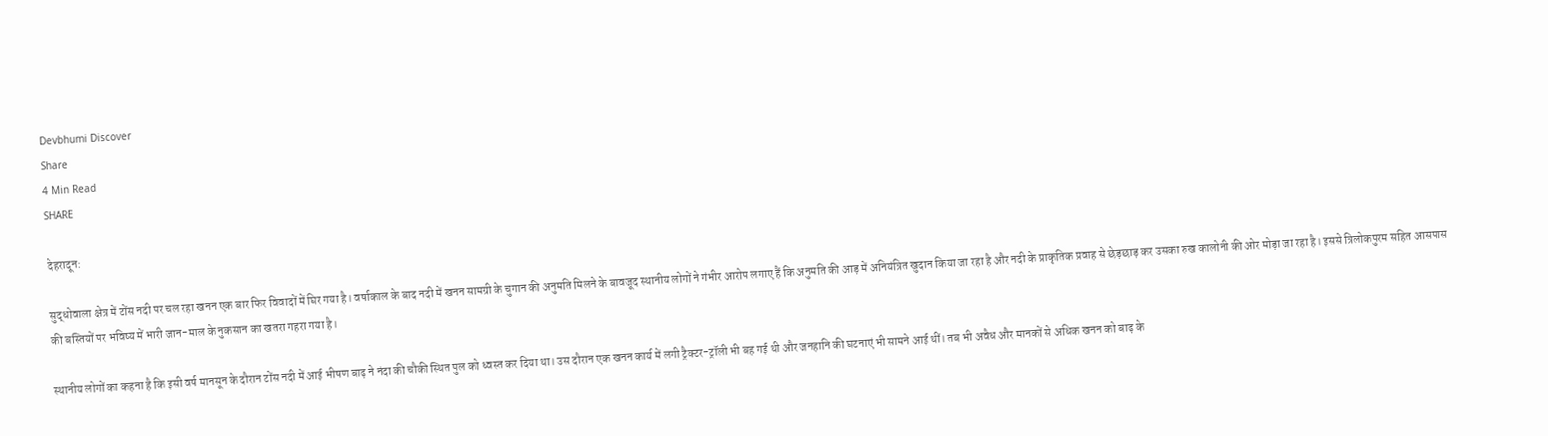Devbhumi Discover
Share
4 Min Read
SHARE

देहरादून:

सुद्धोवाला क्षेत्र में टोंस नदी पर चल रहा खनन एक बार फिर विवादों में घिर गया है। वर्षाकाल के बाद नदी में खनन सामग्री के चुगान की अनुमति मिलने के बावजूद स्थानीय लोगों ने गंभीर आरोप लगाए हैं कि अनुमति की आड़ में अनियंत्रित खुदान किया जा रहा है और नदी के प्राकृतिक प्रवाह से छेड़छाड़ कर उसका रुख कालोनी की ओर मोड़ा जा रहा है। इससे त्रिलोकपुरम सहित आसपास की बस्तियों पर भविष्य में भारी जान-माल के नुकसान का खतरा गहरा गया है।

स्थानीय लोगों का कहना है कि इसी वर्ष मानसून के दौरान टोंस नदी में आई भीषण बाढ़ ने नंदा की चौकी स्थित पुल को ध्वस्त कर दिया था। उस दौरान एक खनन कार्य में लगी ट्रैक्टर-ट्रॉली भी बह गई थी और जनहानि की घटनाएं भी सामने आई थीं। तब भी अवैध और मानकों से अधिक खनन को बाढ़ के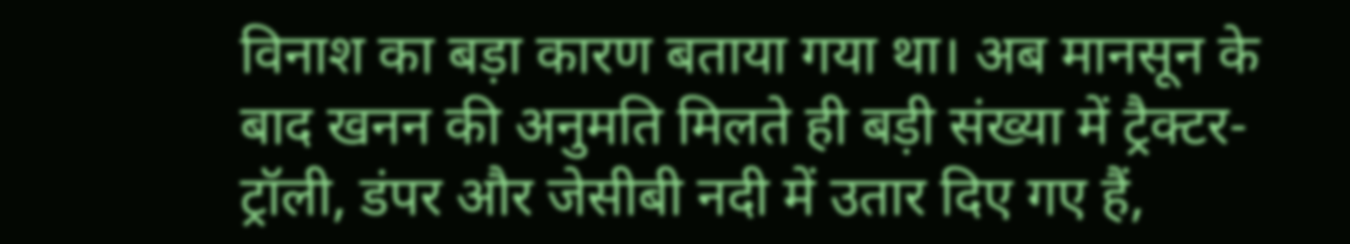विनाश का बड़ा कारण बताया गया था। अब मानसून के बाद खनन की अनुमति मिलते ही बड़ी संख्या में ट्रैक्टर-ट्रॉली, डंपर और जेसीबी नदी में उतार दिए गए हैं,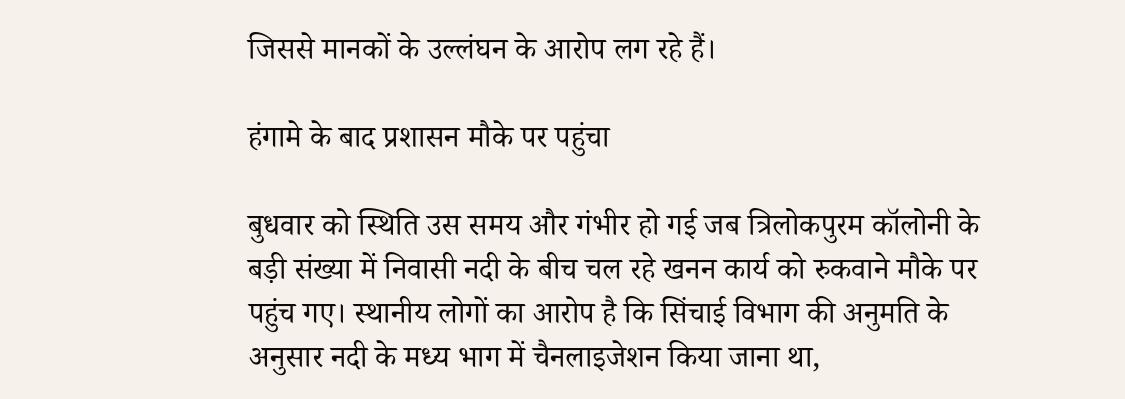जिससे मानकों के उल्लंघन के आरोप लग रहे हैं।

हंगामे के बाद प्रशासन मौके पर पहुंचा

बुधवार को स्थिति उस समय और गंभीर हो गई जब त्रिलोकपुरम कॉलोनी के बड़ी संख्या में निवासी नदी के बीच चल रहे खनन कार्य को रुकवाने मौके पर पहुंच गए। स्थानीय लोगों का आरोप है कि सिंचाई विभाग की अनुमति के अनुसार नदी के मध्य भाग में चैनलाइजेशन किया जाना था,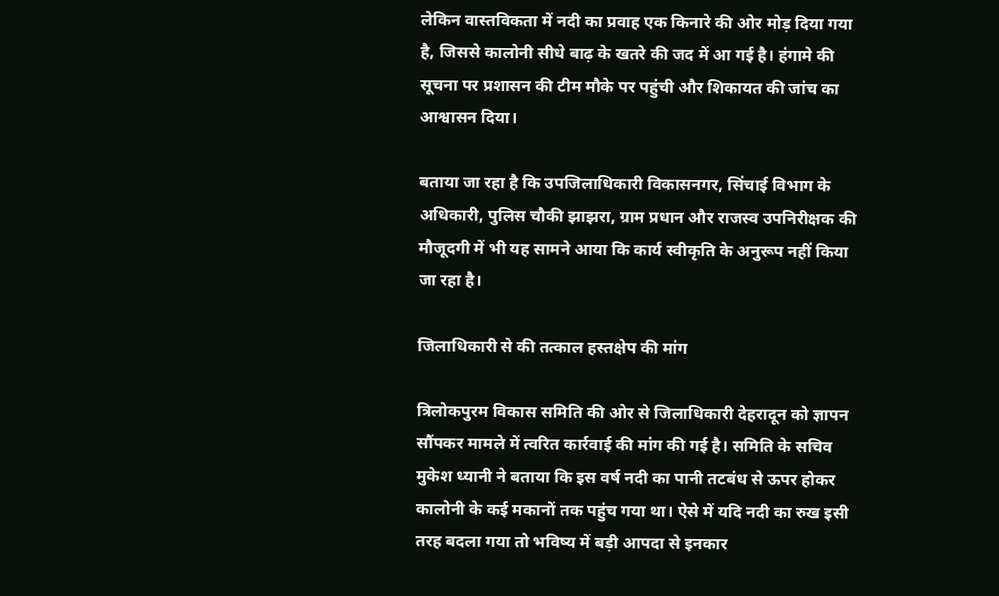लेकिन वास्तविकता में नदी का प्रवाह एक किनारे की ओर मोड़ दिया गया है, जिससे कालोनी सीधे बाढ़ के खतरे की जद में आ गई है। हंगामे की सूचना पर प्रशासन की टीम मौके पर पहुंची और शिकायत की जांच का आश्वासन दिया।

बताया जा रहा है कि उपजिलाधिकारी विकासनगर, सिंचाई विभाग के अधिकारी, पुलिस चौकी झाझरा, ग्राम प्रधान और राजस्व उपनिरीक्षक की मौजूदगी में भी यह सामने आया कि कार्य स्वीकृति के अनुरूप नहीं किया जा रहा है।

जिलाधिकारी से की तत्काल हस्तक्षेप की मांग

त्रिलोकपुरम विकास समिति की ओर से जिलाधिकारी देहरादून को ज्ञापन सौंपकर मामले में त्वरित कार्रवाई की मांग की गई है। समिति के सचिव मुकेश ध्यानी ने बताया कि इस वर्ष नदी का पानी तटबंध से ऊपर होकर कालोनी के कई मकानों तक पहुंच गया था। ऐसे में यदि नदी का रुख इसी तरह बदला गया तो भविष्य में बड़ी आपदा से इनकार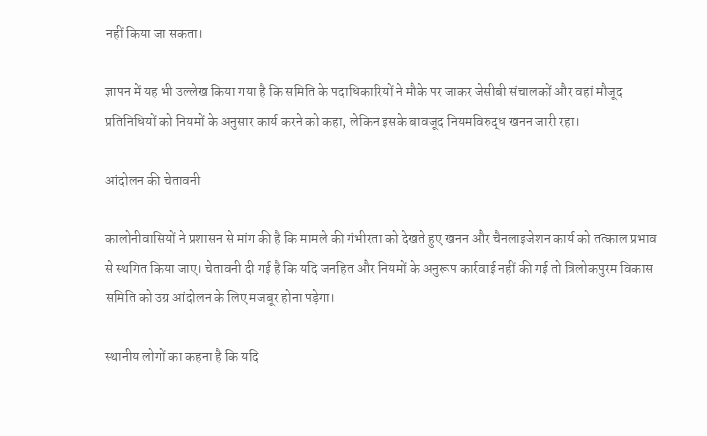नहीं किया जा सकता।

ज्ञापन में यह भी उल्लेख किया गया है कि समिति के पदाधिकारियों ने मौके पर जाकर जेसीबी संचालकों और वहां मौजूद प्रतिनिधियों को नियमों के अनुसार कार्य करने को कहा, लेकिन इसके बावजूद नियमविरुद्ध खनन जारी रहा।

आंदोलन की चेतावनी

कालोनीवासियों ने प्रशासन से मांग की है कि मामले की गंभीरता को देखते हुए खनन और चैनलाइजेशन कार्य को तत्काल प्रभाव से स्थगित किया जाए। चेतावनी दी गई है कि यदि जनहित और नियमों के अनुरूप कार्रवाई नहीं की गई तो त्रिलोकपुरम विकास समिति को उग्र आंदोलन के लिए मजबूर होना पड़ेगा।

स्थानीय लोगों का कहना है कि यदि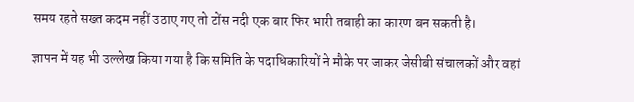समय रहते सख्त कदम नहीं उठाए गए तो टोंस नदी एक बार फिर भारी तबाही का कारण बन सकती है।

ज्ञापन में यह भी उल्लेख किया गया है कि समिति के पदाधिकारियों ने मौके पर जाकर जेसीबी संचालकों और वहां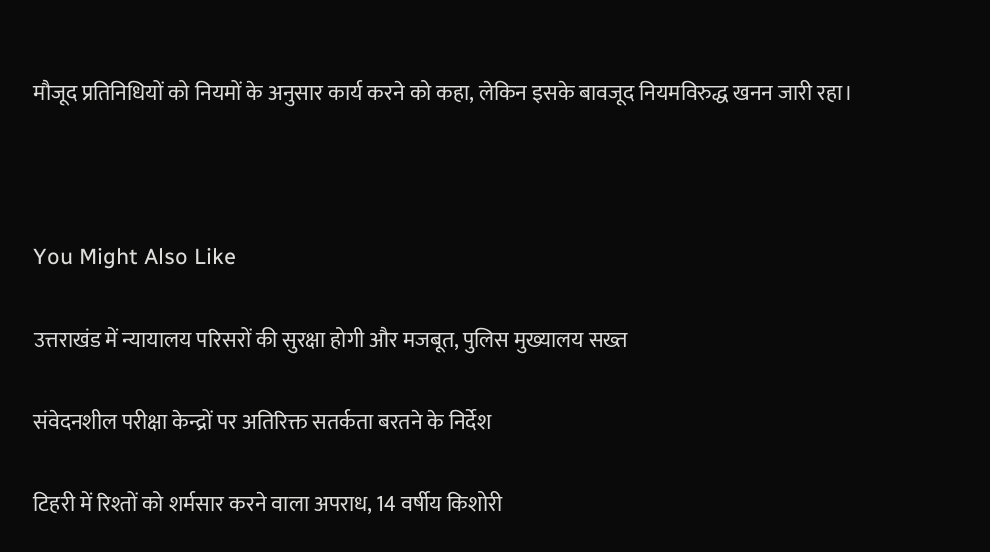मौजूद प्रतिनिधियों को नियमों के अनुसार कार्य करने को कहा, लेकिन इसके बावजूद नियमविरुद्ध खनन जारी रहा।



You Might Also Like

उत्तराखंड में न्यायालय परिसरों की सुरक्षा होगी और मजबूत, पुलिस मुख्यालय सख्त

संवेदनशील परीक्षा केन्द्रों पर अतिरिक्त सतर्कता बरतने के निर्देश

टिहरी में रिश्तों को शर्मसार करने वाला अपराध, 14 वर्षीय किशोरी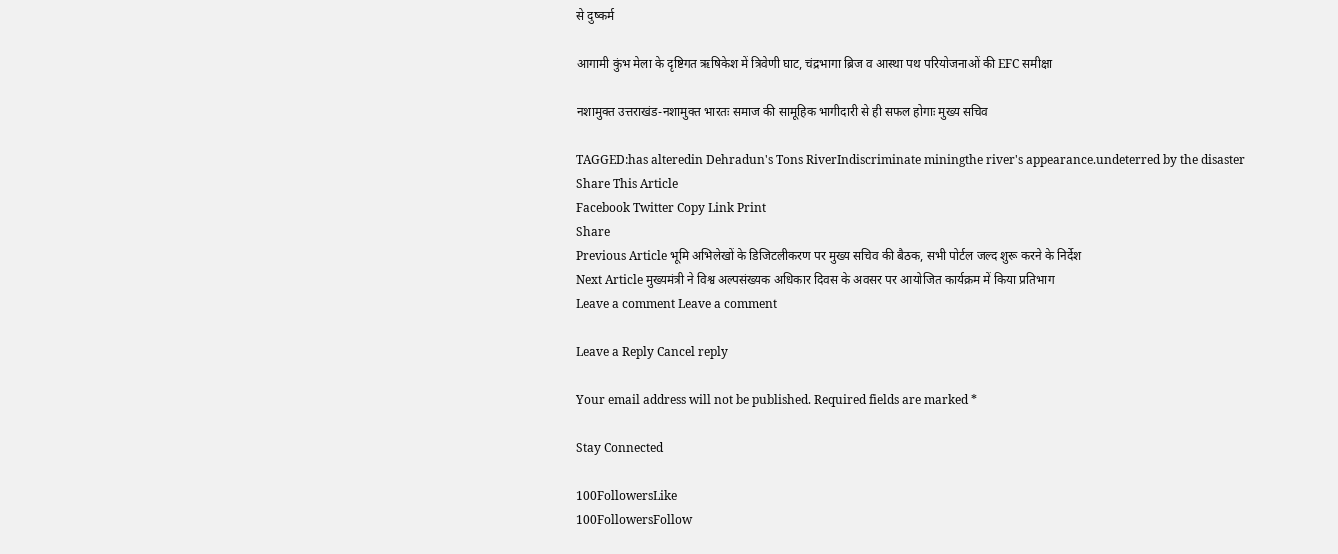से दुष्कर्म

आगामी कुंभ मेला के दृष्टिगत ऋषिकेश में त्रिवेणी घाट, चंद्रभागा ब्रिज व आस्था पथ परियोजनाओं की EFC समीक्षा

नशामुक्त उत्तराखंड-नशामुक्त भारतः समाज की सामूहिक भागीदारी से ही सफल होगाः मुख्य सचिव

TAGGED:has alteredin Dehradun's Tons RiverIndiscriminate miningthe river's appearance.undeterred by the disaster
Share This Article
Facebook Twitter Copy Link Print
Share
Previous Article भूमि अभिलेखों के डिजिटलीकरण पर मुख्य सचिव की बैठक, सभी पोर्टल जल्द शुरू करने के निर्देश
Next Article मुख्यमंत्री ने विश्व अल्पसंख्यक अधिकार दिवस के अवसर पर आयोजित कार्यक्रम में किया प्रतिभाग
Leave a comment Leave a comment

Leave a Reply Cancel reply

Your email address will not be published. Required fields are marked *

Stay Connected

100FollowersLike
100FollowersFollow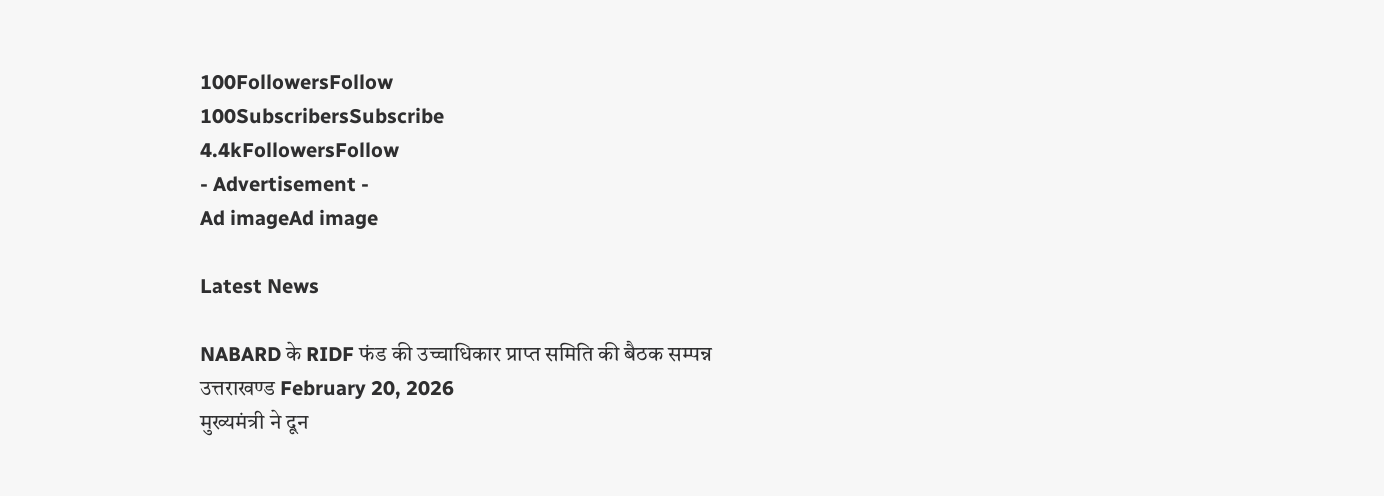100FollowersFollow
100SubscribersSubscribe
4.4kFollowersFollow
- Advertisement -
Ad imageAd image

Latest News

NABARD के RIDF फंड की उच्चाधिकार प्राप्त समिति की बैठक सम्पन्न
उत्तराखण्ड February 20, 2026
मुख्यमंत्री ने दून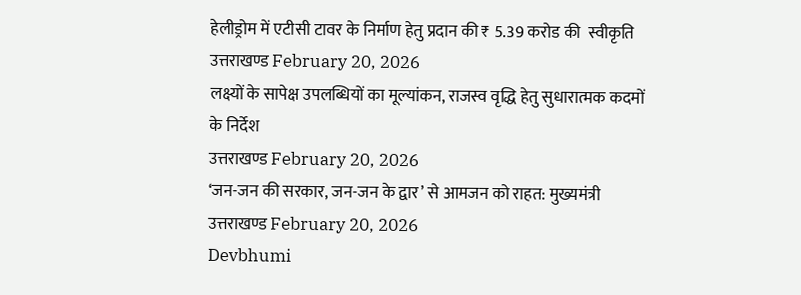हेलीड्रोम में एटीसी टावर के निर्माण हेतु प्रदान की ₹ 5.39 करोड की  स्वीकृति
उत्तराखण्ड February 20, 2026
लक्ष्यों के सापेक्ष उपलब्धियों का मूल्यांकन, राजस्व वृद्धि हेतु सुधारात्मक कदमों के निर्देश
उत्तराखण्ड February 20, 2026
‘जन-जन की सरकार, जन-जन के द्वार’ से आमजन को राहत: मुख्यमंत्री
उत्तराखण्ड February 20, 2026
Devbhumi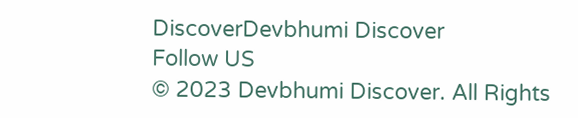DiscoverDevbhumi Discover
Follow US
© 2023 Devbhumi Discover. All Rights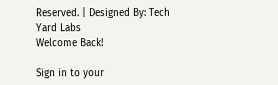Reserved. | Designed By: Tech Yard Labs
Welcome Back!

Sign in to your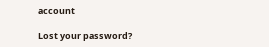account

Lost your password?